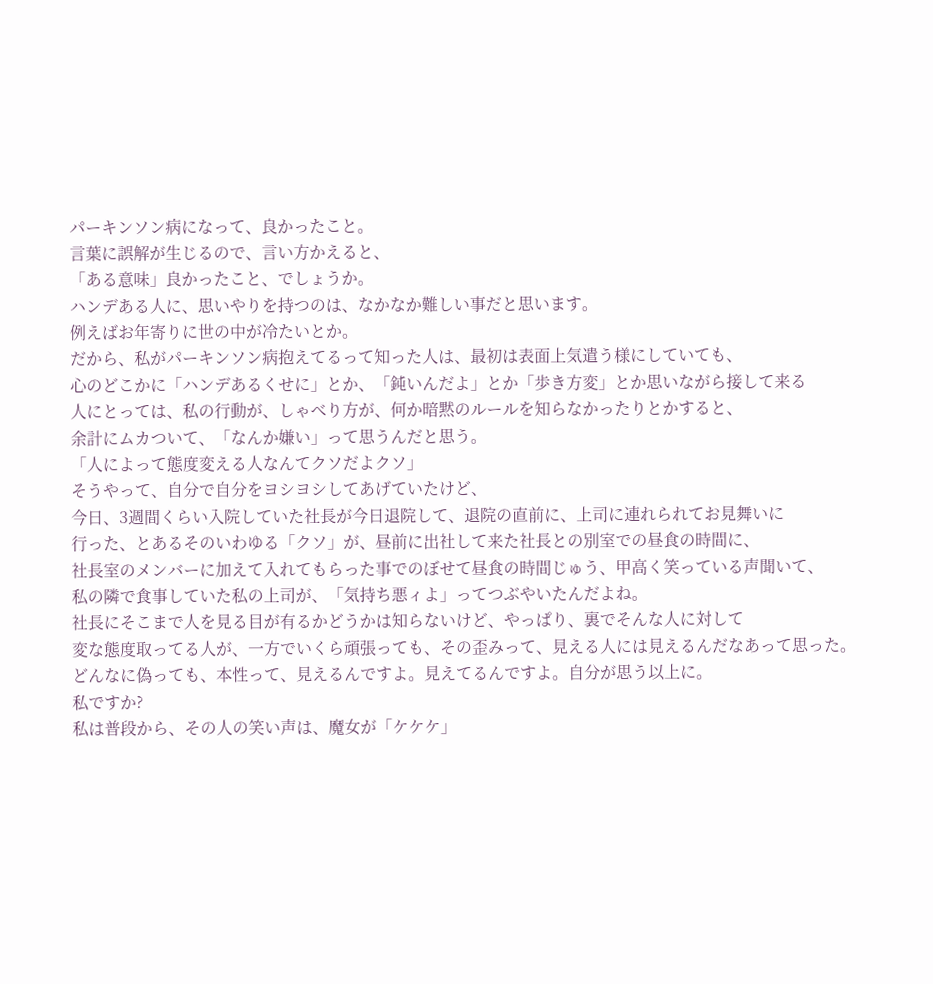パーキンソン病になって、良かったこと。
言葉に誤解が生じるので、言い方かえると、
「ある意味」良かったこと、でしょうか。
ハンデある人に、思いやりを持つのは、なかなか難しい事だと思います。
例えばお年寄りに世の中が冷たいとか。
だから、私がパーキンソン病抱えてるって知った人は、最初は表面上気遣う様にしていても、
心のどこかに「ハンデあるくせに」とか、「鈍いんだよ」とか「歩き方変」とか思いながら接して来る
人にとっては、私の行動が、しゃべり方が、何か暗黙のルールを知らなかったりとかすると、
余計にムカついて、「なんか嫌い」って思うんだと思う。
「人によって態度変える人なんてクソだよクソ」
そうやって、自分で自分をヨシヨシしてあげていたけど、
今日、3週間くらい入院していた社長が今日退院して、退院の直前に、上司に連れられてお見舞いに
行った、とあるそのいわゆる「クソ」が、昼前に出社して来た社長との別室での昼食の時間に、
社長室のメンバーに加えて入れてもらった事でのぼせて昼食の時間じゅう、甲高く笑っている声聞いて、
私の隣で食事していた私の上司が、「気持ち悪ィよ」ってつぶやいたんだよね。
社長にそこまで人を見る目が有るかどうかは知らないけど、やっぱり、裏でそんな人に対して
変な態度取ってる人が、一方でいくら頑張っても、その歪みって、見える人には見えるんだなあって思った。
どんなに偽っても、本性って、見えるんですよ。見えてるんですよ。自分が思う以上に。
私ですか?
私は普段から、その人の笑い声は、魔女が「ケケケ」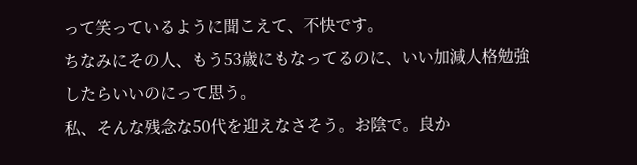って笑っているように聞こえて、不快です。
ちなみにその人、もう53歳にもなってるのに、いい加減人格勉強したらいいのにって思う。
私、そんな残念な50代を迎えなさそう。お陰で。良か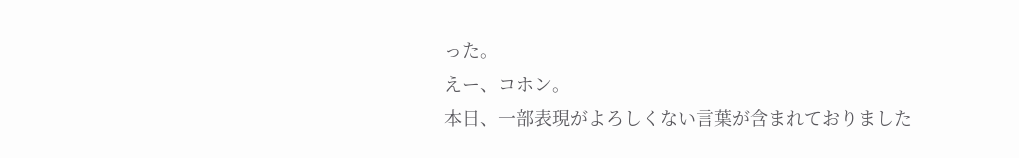った。
えー、コホン。
本日、一部表現がよろしくない言葉が含まれておりました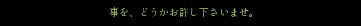事を、どうかお許し下さいませ。